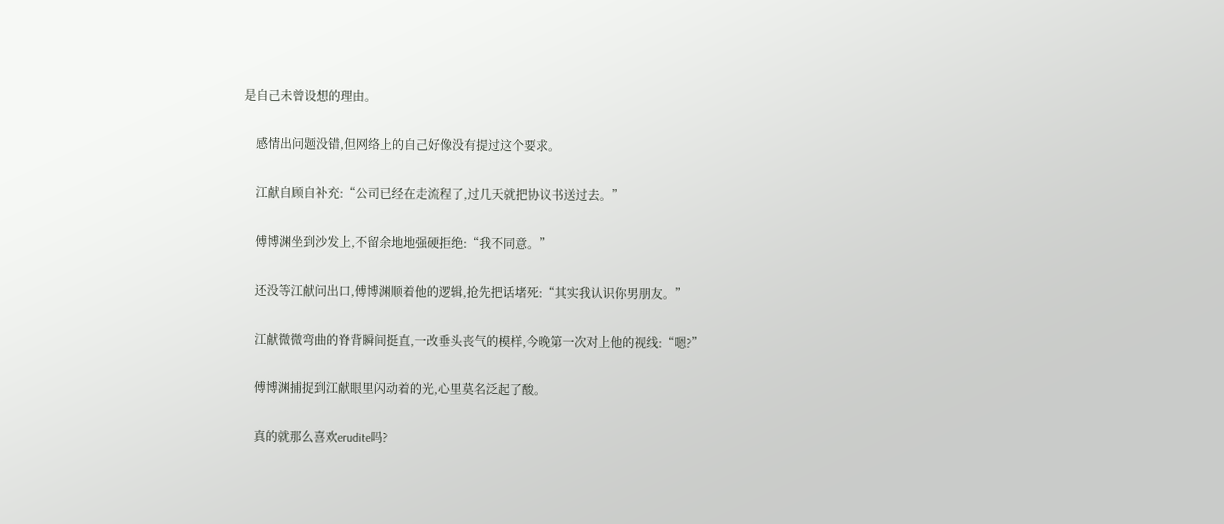是自己未曾设想的理由。

    感情出问题没错,但网络上的自己好像没有提过这个要求。

    江献自顾自补充:“公司已经在走流程了,过几天就把协议书送过去。”

    傅博渊坐到沙发上,不留余地地强硬拒绝:“我不同意。”

    还没等江献问出口,傅博渊顺着他的逻辑,抢先把话堵死:“其实我认识你男朋友。”

    江献微微弯曲的脊背瞬间挺直,一改垂头丧气的模样,今晚第一次对上他的视线:“嗯?”

    傅博渊捕捉到江献眼里闪动着的光,心里莫名泛起了酸。

    真的就那么喜欢erudite吗?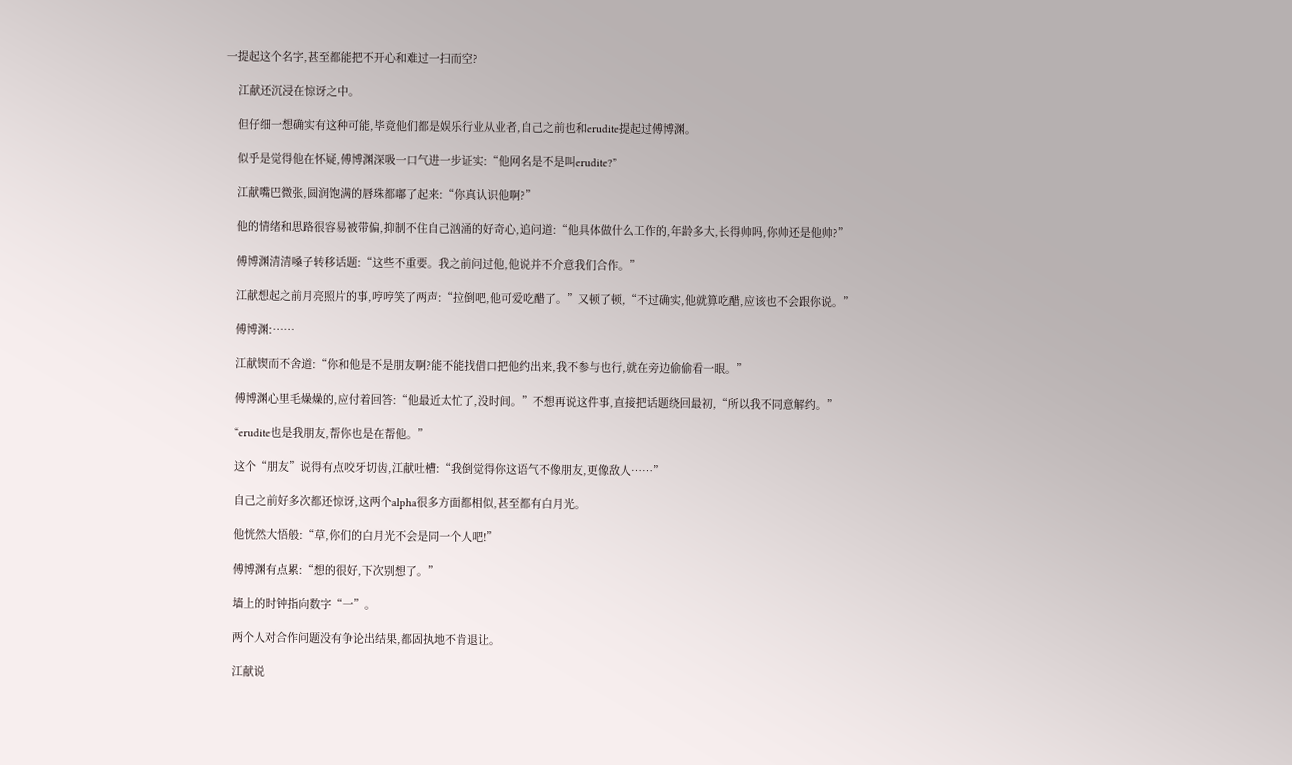一提起这个名字,甚至都能把不开心和难过一扫而空?

    江献还沉浸在惊讶之中。

    但仔细一想确实有这种可能,毕竟他们都是娱乐行业从业者,自己之前也和erudite提起过傅博渊。

    似乎是觉得他在怀疑,傅博渊深吸一口气进一步证实:“他网名是不是叫erudite?”

    江献嘴巴微张,圆润饱满的唇珠都嘟了起来:“你真认识他啊?”

    他的情绪和思路很容易被带偏,抑制不住自己汹涌的好奇心,追问道:“他具体做什么工作的,年龄多大,长得帅吗,你帅还是他帅?”

    傅博渊清清嗓子转移话题:“这些不重要。我之前问过他,他说并不介意我们合作。”

    江献想起之前月亮照片的事,哼哼笑了两声:“拉倒吧,他可爱吃醋了。”又顿了顿,“不过确实,他就算吃醋,应该也不会跟你说。”

    傅博渊:……

    江献锲而不舍道:“你和他是不是朋友啊?能不能找借口把他约出来,我不参与也行,就在旁边偷偷看一眼。”

    傅博渊心里毛燥燥的,应付着回答:“他最近太忙了,没时间。”不想再说这件事,直接把话题绕回最初,“所以我不同意解约。”

    “erudite也是我朋友,帮你也是在帮他。”

    这个“朋友”说得有点咬牙切齿,江献吐槽:“我倒觉得你这语气不像朋友,更像敌人……”

    自己之前好多次都还惊讶,这两个alpha很多方面都相似,甚至都有白月光。

    他恍然大悟般:“草,你们的白月光不会是同一个人吧!”

    傅博渊有点累:“想的很好,下次别想了。”

    墙上的时钟指向数字“一”。

    两个人对合作问题没有争论出结果,都固执地不肯退让。

    江献说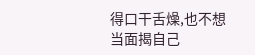得口干舌燥,也不想当面揭自己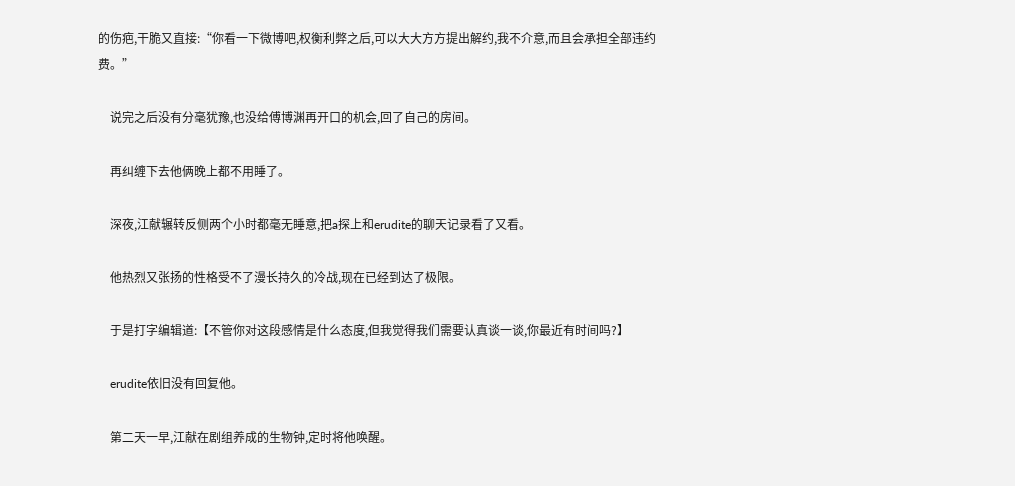的伤疤,干脆又直接:“你看一下微博吧,权衡利弊之后,可以大大方方提出解约,我不介意,而且会承担全部违约费。”

    说完之后没有分毫犹豫,也没给傅博渊再开口的机会,回了自己的房间。

    再纠缠下去他俩晚上都不用睡了。

    深夜,江献辗转反侧两个小时都毫无睡意,把a探上和erudite的聊天记录看了又看。

    他热烈又张扬的性格受不了漫长持久的冷战,现在已经到达了极限。

    于是打字编辑道:【不管你对这段感情是什么态度,但我觉得我们需要认真谈一谈,你最近有时间吗?】

    erudite依旧没有回复他。

    第二天一早,江献在剧组养成的生物钟,定时将他唤醒。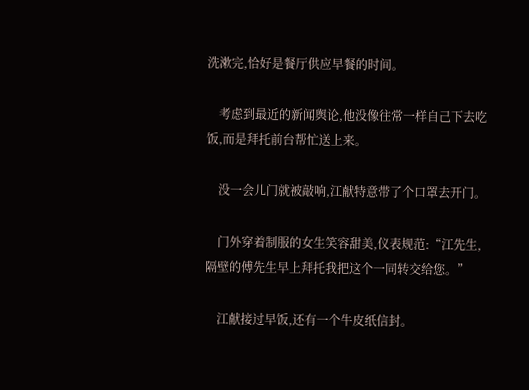洗漱完,恰好是餐厅供应早餐的时间。

    考虑到最近的新闻舆论,他没像往常一样自己下去吃饭,而是拜托前台帮忙送上来。

    没一会儿门就被敲响,江献特意带了个口罩去开门。

    门外穿着制服的女生笑容甜美,仪表规范:“江先生,隔壁的傅先生早上拜托我把这个一同转交给您。”

    江献接过早饭,还有一个牛皮纸信封。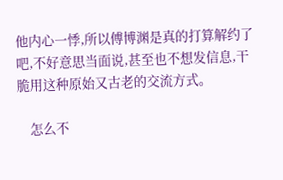他内心一悸,所以傅博渊是真的打算解约了吧,不好意思当面说,甚至也不想发信息,干脆用这种原始又古老的交流方式。

    怎么不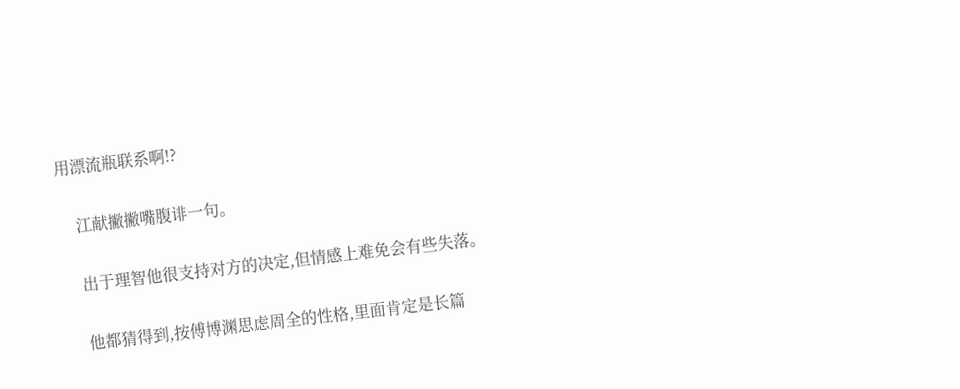用漂流瓶联系啊!?

    江献撇撇嘴腹诽一句。

    出于理智他很支持对方的决定,但情感上难免会有些失落。

    他都猜得到,按傅博渊思虑周全的性格,里面肯定是长篇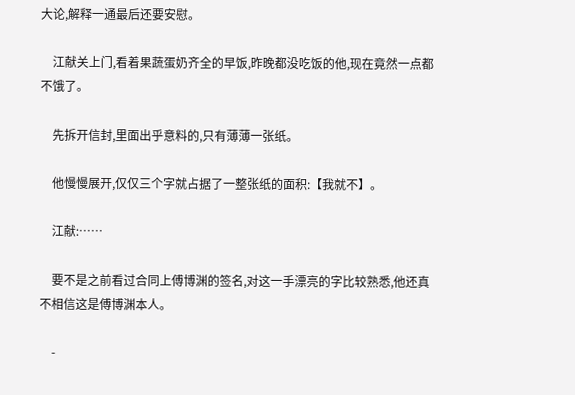大论,解释一通最后还要安慰。

    江献关上门,看着果蔬蛋奶齐全的早饭,昨晚都没吃饭的他,现在竟然一点都不饿了。

    先拆开信封,里面出乎意料的,只有薄薄一张纸。

    他慢慢展开,仅仅三个字就占据了一整张纸的面积:【我就不】。

    江献:……

    要不是之前看过合同上傅博渊的签名,对这一手漂亮的字比较熟悉,他还真不相信这是傅博渊本人。

    -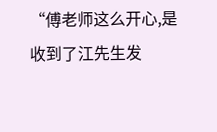“傅老师这么开心,是收到了江先生发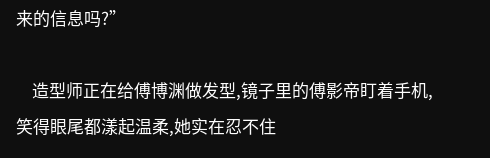来的信息吗?”

    造型师正在给傅博渊做发型,镜子里的傅影帝盯着手机,笑得眼尾都漾起温柔,她实在忍不住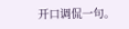开口调侃一句。